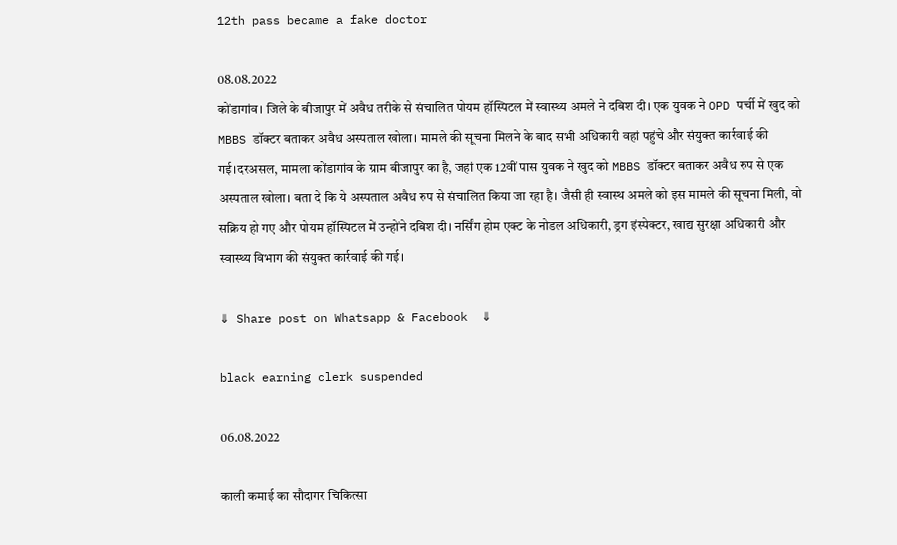12th pass became a fake doctor

08.08.2022
कोंडागांव। जिले के बीजापुर में अवैध तरीके से संचालित पोयम हॉस्पिटल में स्वास्थ्य अमले ने दबिश दी। एक युवक ने OPD पर्ची में खुद को MBBS डॉक्टर बताकर अवैध अस्पताल खोला। मामले की सूचना मिलने के बाद सभी अधिकारी वहां पहुंचे और संयुक्त कार्रवाई की गई।दरअसल, मामला कोंडागांव के ग्राम बीजापुर का है, जहां एक 12वीं पास युवक ने खुद को MBBS डॉक्टर बताकर अवैध रुप से एक अस्पताल खोला। बता दे कि ये अस्पताल अवैध रुप से संचालित किया जा रहा है। जैसी ही स्वास्थ अमले को इस मामले की सूचना मिली, वो सक्रिय हो गए और पोयम हॉस्पिटल में उन्होंने दबिश दी। नर्सिंग होम एक्ट के नोडल अधिकारी, ड्रग इंस्पेक्टर, खाद्य सुरक्षा अधिकारी और स्वास्थ्य विभाग की संयुक्त कार्रवाई की गई।

⇓ Share post on Whatsapp & Facebook  ⇓

black earning clerk suspended

06.08.2022

काली कमाई का सौदागर चिकित्सा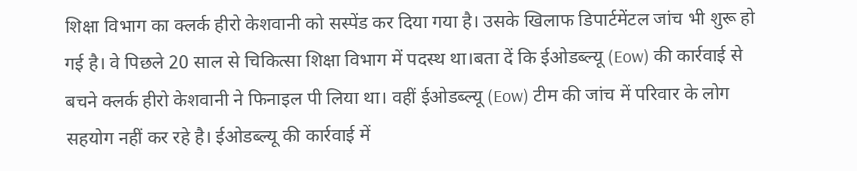शिक्षा विभाग का क्लर्क हीरो केशवानी को सस्पेंड कर दिया गया है। उसके खिलाफ डिपार्टमेंटल जांच भी शुरू हो गई है। वे पिछले 20 साल से चिकित्सा शिक्षा विभाग में पदस्थ था।बता दें कि ईओडब्ल्यू (Eow) की कार्रवाई से बचने क्लर्क हीरो केशवानी ने फिनाइल पी लिया था। वहीं ईओडब्ल्यू (Eow) टीम की जांच में परिवार के लोग सहयोग नहीं कर रहे है। ईओडब्ल्यू की कार्रवाई में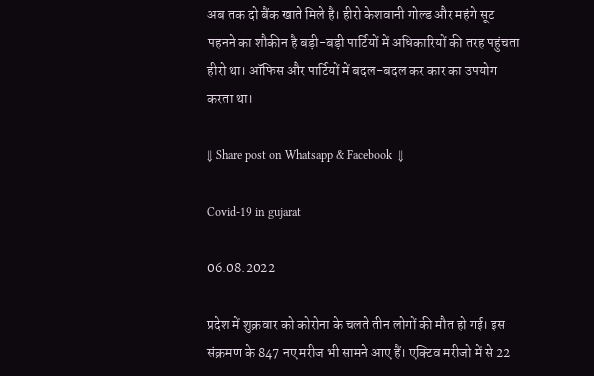अब तक दो बैंक खाते मिले है। हीरो केशवानी गोल्ड और महंगे सूट पहनने का शौकीन है बड़ी-बड़ी पार्टियों में अधिकारियों की तरह पहुंचता हीरो था। ऑफिस और पार्टियों में बदल-बदल कर कार का उपयोग करता था।

⇓ Share post on Whatsapp & Facebook  ⇓

Covid-19 in gujarat

06.08.2022

प्रदेश में शुक्रवार को कोरोना के चलते तीन लोगों की मौत हो गई। इस संक्रमण के 847 नए मरीज भी सामने आए हैं। एक्टिव मरीजो में से 22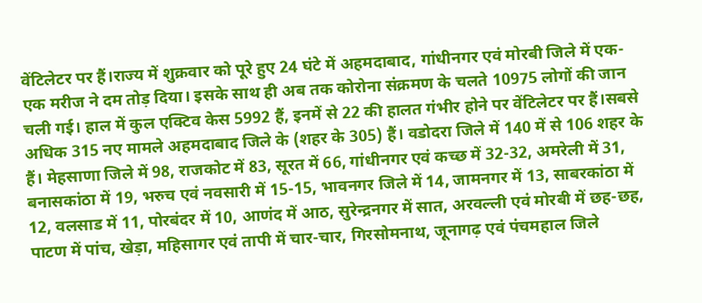वेंटिलेटर पर हैं।राज्य में शुक्रवार को पूरे हुए 24 घंटे में अहमदाबाद, गांधीनगर एवं मोरबी जिले में एक-एक मरीज ने दम तोड़ दिया। इसके साथ ही अब तक कोरोना संक्रमण के चलते 10975 लोगों की जान चली गई। हाल में कुल एक्टिव केस 5992 हैं, इनमें से 22 की हालत गंभीर होने पर वेंटिलेटर पर हैं।सबसे अधिक 315 नए मामले अहमदाबाद जिले के (शहर के 305) हैं। वडोदरा जिले में 140 में से 106 शहर के हैं। मेहसाणा जिले में 98, राजकोट में 83, सूरत में 66, गांधीनगर एवं कच्छ में 32-32, अमरेली में 31, बनासकांठा में 19, भरुच एवं नवसारी में 15-15, भावनगर जिले में 14, जामनगर में 13, साबरकांठा में 12, वलसाड में 11, पोरबंदर में 10, आणंद में आठ, सुरेन्द्रनगर में सात, अरवल्ली एवं मोरबी में छह-छह, पाटण में पांच, खेड़ा, महिसागर एवं तापी में चार-चार, गिरसोमनाथ, जूनागढ़ एवं पंचमहाल जिले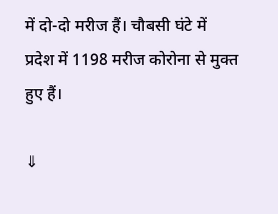में दो-दो मरीज हैं। चौबसी घंटे में प्रदेश में 1198 मरीज कोरोना से मुक्त हुए हैं।

⇓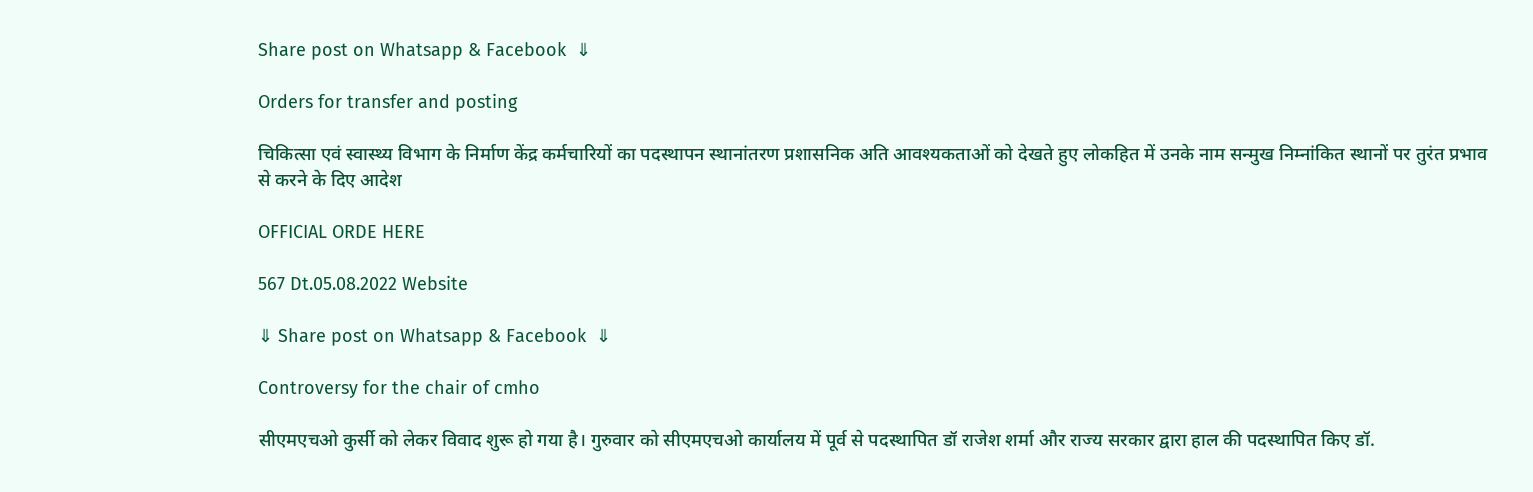Share post on Whatsapp & Facebook  ⇓

Orders for transfer and posting

चिकित्सा एवं स्वास्थ्य विभाग के निर्माण केंद्र कर्मचारियों का पदस्थापन स्थानांतरण प्रशासनिक अति आवश्यकताओं को देखते हुए लोकहित में उनके नाम सन्मुख निम्नांकित स्थानों पर तुरंत प्रभाव से करने के दिए आदेश

OFFICIAL ORDE HERE

567 Dt.05.08.2022 Website

⇓ Share post on Whatsapp & Facebook  ⇓

Controversy for the chair of cmho

सीएमएचओ कुर्सी को लेकर विवाद शुरू हो गया है। गुरुवार को सीएमएचओ कार्यालय में पूर्व से पदस्थापित डॉ राजेश शर्मा और राज्य सरकार द्वारा हाल की पदस्थापित किए डॉ.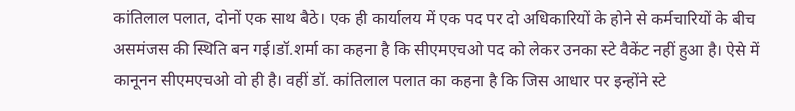कांतिलाल पलात, दोनों एक साथ बैठे। एक ही कार्यालय में एक पद पर दो अधिकारियों के होने से कर्मचारियों के बीच असमंजस की स्थिति बन गई।डॉ.शर्मा का कहना है कि सीएमएचओ पद को लेकर उनका स्टे वैकेंट नहीं हुआ है। ऐसे में कानूनन सीएमएचओ वो ही है। वहीं डॉ. कांतिलाल पलात का कहना है कि जिस आधार पर इन्होंने स्टे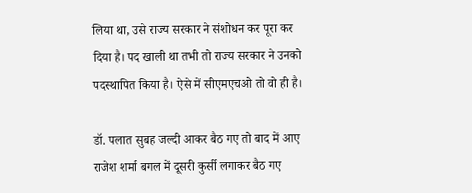लिया था, उसे राज्य सरकार ने संशोधन कर पूरा कर दिया है। पद खाली था तभी तो राज्य सरकार ने उनको पदस्थापित किया है। ऐसे में सीएमएचओ तो वो ही है।

डॉ. पलात सुबह जल्दी आकर बैठ गए तो बाद में आए राजेश शर्मा बगल में दूसरी कुर्सी लगाकर बैठ गए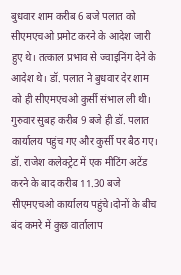बुधवार शाम करीब 6 बजे पलात को सीएमएचओ प्रमोट करने के आदेश जारी हुए थे। तत्काल प्रभाव से ज्वाइनिंग देने के आदेश थे। डॉ. पलात ने बुधवार देर शाम को ही सीएमएचओ कुर्सी संभाल ली थी। गुरुवार सुबह करीब 9 बजे ही डॉ. पलात कार्यालय पहुंच गए और कुर्सी पर बैठ गए। डॉ. राजेश कलेक्ट्रेट में एक मीटिंग अटेंड करने के बाद करीब 11.30 बजे सीएमएचओ कार्यालय पहुंचे।दोनों के बीच बंद कमरे में कुछ वार्तालाप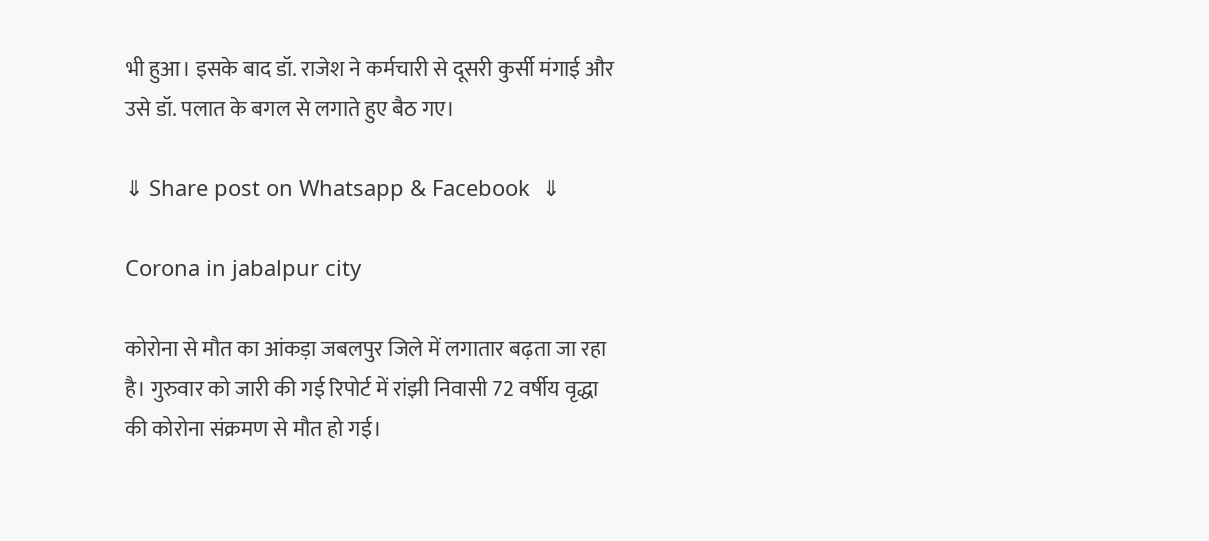भी हुआ। इसके बाद डॉ. राजेश ने कर्मचारी से दूसरी कुर्सी मंगाई और उसे डॉ. पलात के बगल से लगाते हुए बैठ गए।

⇓ Share post on Whatsapp & Facebook  ⇓

Corona in jabalpur city

कोरोना से मौत का आंकड़ा जबलपुर जिले में लगातार बढ़ता जा रहा है। गुरुवार को जारी की गई रिपोर्ट में रांझी निवासी 72 वर्षीय वृद्धा की कोरोना संक्रमण से मौत हो गई।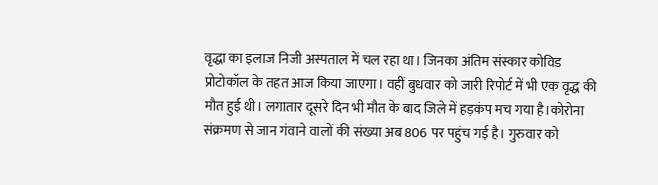वृद्धा का इलाज निजी अस्पताल में चल रहा था। जिनका अंतिम संस्कार कोविड प्रोटोकॉल के तहत आज किया जाएगा। वहीं बुधवार को जारी रिपोर्ट में भी एक वृद्ध की मौत हुई थी। लगातार दूसरे दिन भी मौत के बाद जिले में हड़कंप मच गया है।कोरोना संक्रमण से जान गंवाने वालों की संख्या अब 806 पर पहुंच गई है। गुरुवार को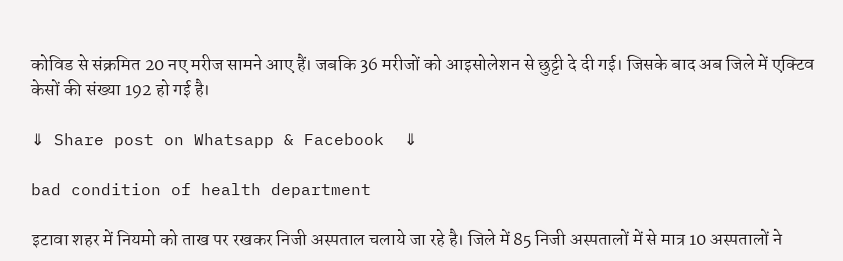कोविड से संक्रमित 20 नए मरीज सामने आए हैं। जबकि 36 मरीजों को आइसोलेशन से छुट्टी दे दी गई। जिसके बाद अब जिले में एक्टिव केसों की संख्या 192 हो गई है।

⇓ Share post on Whatsapp & Facebook  ⇓

bad condition of health department

इटावा शहर में नियमो को ताख पर रखकर निजी अस्पताल चलाये जा रहे है। जिले में 85 निजी अस्पतालों में से मात्र 10 अस्पतालों ने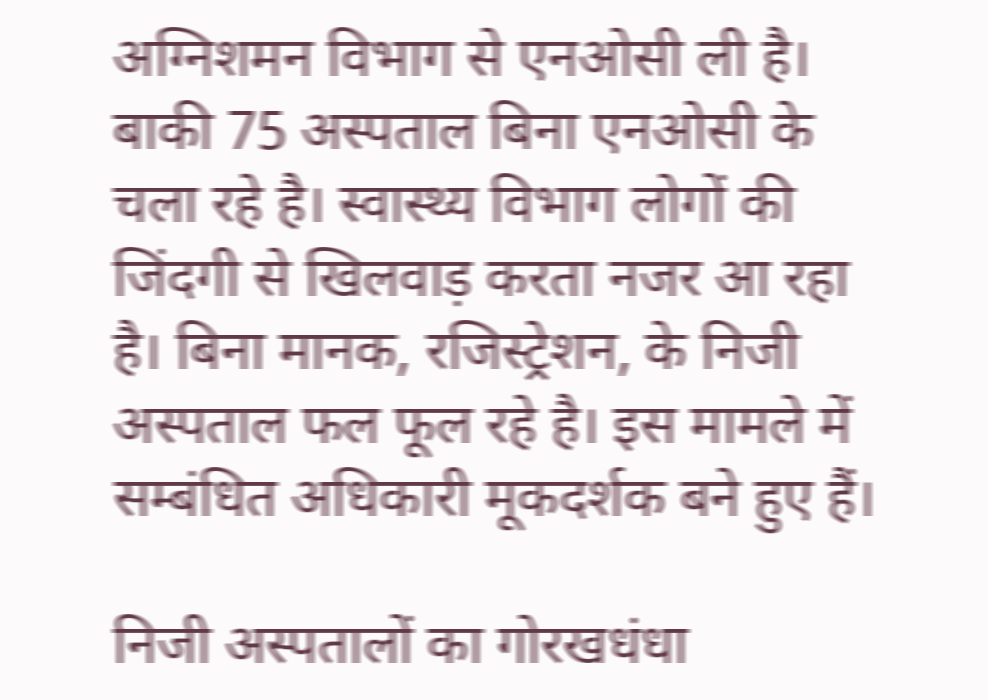अग्निशमन विभाग से एनओसी ली है। बाकी 75 अस्पताल बिना एनओसी के चला रहे है। स्वास्थ्य विभाग लोगों की जिंदगी से खिलवाड़ करता नजर आ रहा है। बिना मानक, रजिस्ट्रेशन, के निजी अस्पताल फल फूल रहे है। इस मामले में सम्बंधित अधिकारी मूकदर्शक बने हुए हैं।

निजी अस्पतालों का गोरखधंधा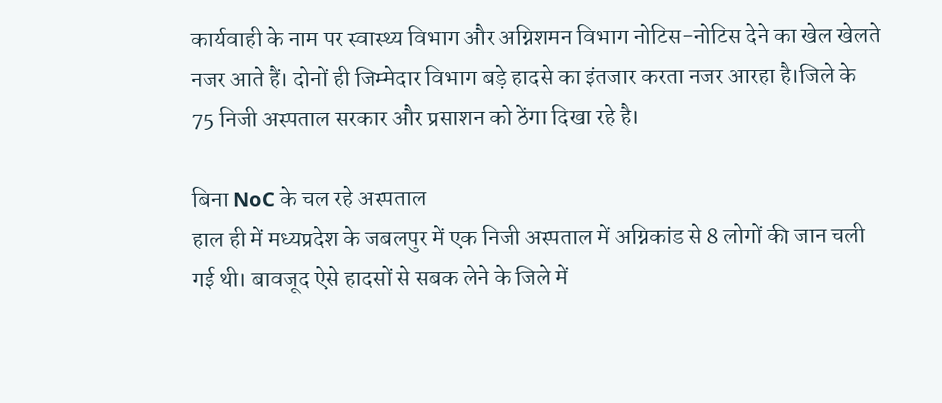कार्यवाही के नाम पर स्वास्थ्य विभाग और अग्निशमन विभाग नोटिस-नोटिस देने का खेल खेलते नजर आते हैं। दोनों ही जिम्मेदार विभाग बड़े हादसे का इंतजार करता नजर आरहा है।जिले के 75 निजी अस्पताल सरकार और प्रसाशन को ठेंगा दिखा रहे है।

बिना NoC के चल रहे अस्पताल
हाल ही में मध्यप्रदेश के जबलपुर में एक निजी अस्पताल में अग्निकांड से 8 लोगों की जान चली गई थी। बावजूद ऐसे हादसों से सबक लेने के जिले में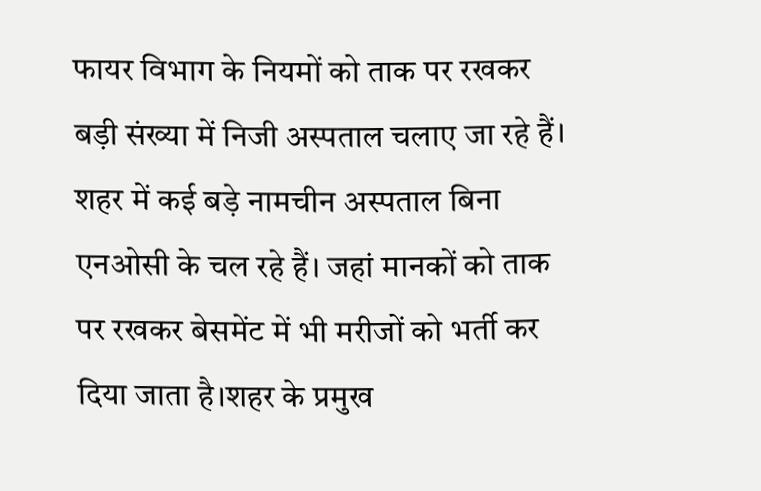फायर विभाग के नियमों को ताक पर रखकर बड़ी संख्या में निजी अस्पताल चलाए जा रहे हैं। शहर में कई बड़े नामचीन अस्पताल बिना एनओसी के चल रहे हैं। जहां मानकों को ताक पर रखकर बेसमेंट में भी मरीजों को भर्ती कर दिया जाता है।शहर के प्रमुख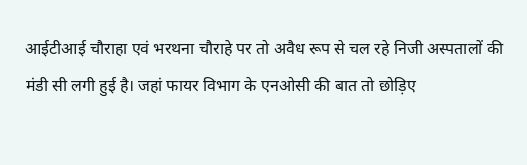आईटीआई चौराहा एवं भरथना चौराहे पर तो अवैध रूप से चल रहे निजी अस्पतालों की मंडी सी लगी हुई है। जहां फायर विभाग के एनओसी की बात तो छोड़िए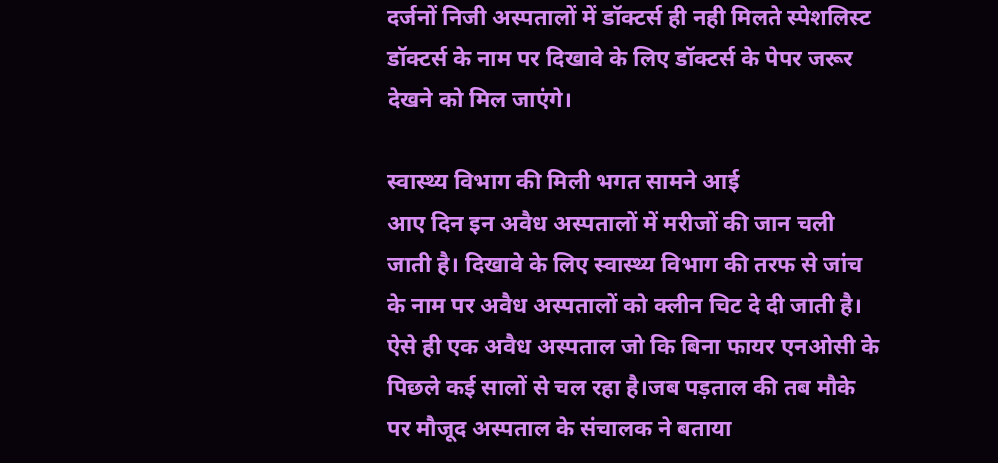दर्जनों निजी अस्पतालों में डॉक्टर्स ही नही मिलते स्पेशलिस्ट डॉक्टर्स के नाम पर दिखावे के लिए डॉक्टर्स के पेपर जरूर देखने को मिल जाएंगे।

स्वास्थ्य विभाग की मिली भगत सामने आई
आए दिन इन अवैध अस्पतालों में मरीजों की जान चली जाती है। दिखावे के लिए स्वास्थ्य विभाग की तरफ से जांच के नाम पर अवैध अस्पतालों को क्लीन चिट दे दी जाती है। ऐसे ही एक अवैध अस्पताल जो कि बिना फायर एनओसी के पिछले कई सालों से चल रहा है।जब पड़ताल की तब मौके पर मौजूद अस्पताल के संचालक ने बताया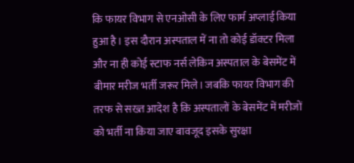कि फायर विभाग से एनओसी के लिए फार्म अप्लाई किया हुआ है। इस दौरान अस्पताल में ना तो कोई डॉक्टर मिला और ना ही कोई स्टाफ नर्स लेकिन अस्पताल के बेसमेंट में बीमार मरीज भर्ती जरूर मिले। जबकि फायर विभाग की तरफ से सख्त आदेश है कि अस्पतालों के बेसमेंट में मरीजों को भर्ती ना किया जाए बावजूद इसके सुरक्षा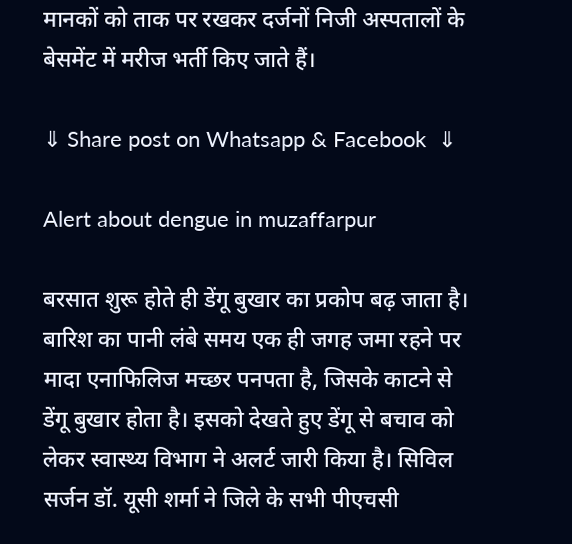मानकों को ताक पर रखकर दर्जनों निजी अस्पतालों के बेसमेंट में मरीज भर्ती किए जाते हैं।

⇓ Share post on Whatsapp & Facebook  ⇓

Alert about dengue in muzaffarpur

बरसात शुरू होते ही डेंगू बुखार का प्रकोप बढ़ जाता है। बारिश का पानी लंबे समय एक ही जगह जमा रहने पर मादा एनाफिलिज मच्छर पनपता है, जिसके काटने से डेंगू बुखार होता है। इसको देखते हुए डेंगू से बचाव को लेकर स्वास्थ्य विभाग ने अलर्ट जारी किया है। सिविल सर्जन डॉ. यूसी शर्मा ने जिले के सभी पीएचसी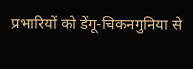प्रभारियों को डेंगू-चिकनगुनिया से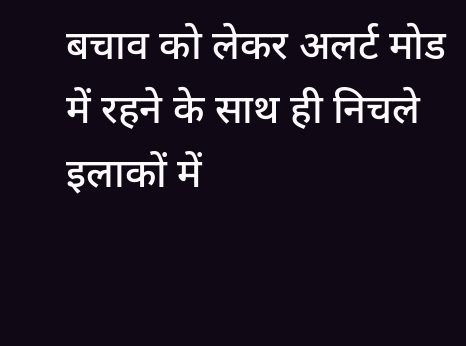बचाव को लेकर अलर्ट मोड में रहने के साथ ही निचले इलाकों में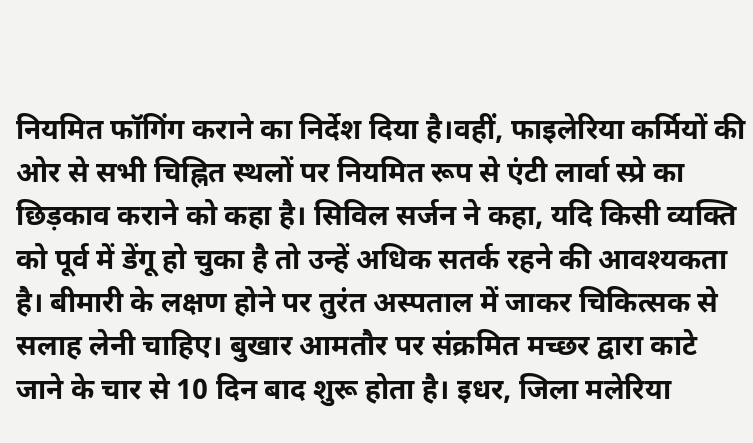नियमित फॉगिंग कराने का निर्देश दिया है।वहीं, फाइलेरिया कर्मियों की ओर से सभी चिह्नित स्थलों पर नियमित रूप से एंटी लार्वा स्प्रे का छिड़काव कराने को कहा है। सिविल सर्जन ने कहा, यदि किसी व्यक्ति को पूर्व में डेंगू हो चुका है तो उन्हें अधिक सतर्क रहने की आवश्यकता है। बीमारी के लक्षण होने पर तुरंत अस्पताल में जाकर चिकित्सक से सलाह लेनी चाहिए। बुखार आमतौर पर संक्रमित मच्छर द्वारा काटे जाने के चार से 10 दिन बाद शुरू होता है। इधर, जिला मलेरिया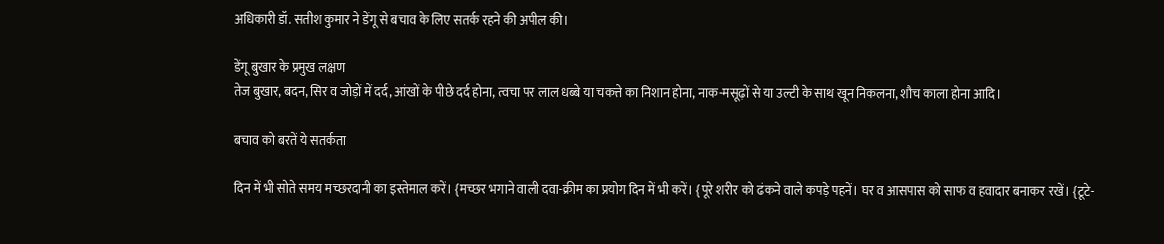अधिकारी डॉ. सतीश कुमार ने डेंगू से बचाव के लिए सतर्क रहने की अपील की।

डेंगू बुखार के प्रमुख लक्षण
तेज बुखार, बदन, सिर व जोड़ों में दर्द, आंखों के पीछे दर्द होना, त्वचा पर लाल धब्बे या चकत्ते का निशान होना, नाक-मसूढ़ों से या उल्टी के साथ खून निकलना, शौच काला होना आदि।

बचाव को बरतें ये सतर्कता

दिन में भी सोते समय मच्छरदानी का इस्तेमाल करें। {मच्छर भगाने वाली दवा-क्रीम का प्रयोग दिन में भी करें। {पूरे शरीर को ढंकने वाले कपड़े पहनें। घर व आसपास को साफ व हवादार बनाकर रखें। {टूटे-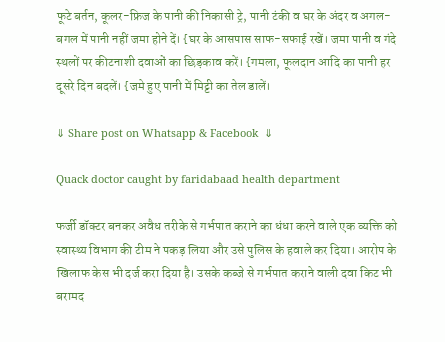फूटे बर्तन, कूलर-फ्रिज के पानी की निकासी ट्रे, पानी टंकी व घर के अंदर व अगल-बगल में पानी नहीं जमा होने दें। {घर के आसपास साफ-सफाई रखें। जमा पानी व गंदे स्थलों पर कीटनाशी दवाओं का छिड़काव करें। {गमला, फूलदान आदि का पानी हर दूसरे दिन बदलें। {जमे हुए पानी में मिट्टी का तेल डालें।

⇓ Share post on Whatsapp & Facebook  ⇓

Quack doctor caught by faridabaad health department

फर्जी डॉक्टर बनकर अवैध तरीके से गर्भपात कराने का धंधा करने वाले एक व्यक्ति को स्वास्थ्य विभाग की टीम ने पकड़ लिया और उसे पुलिस के हवाले कर दिया। आरोप के खिलाफ केस भी दर्ज करा दिया है। उसके कब्जे से गर्भपात कराने वाली दवा किट भी बरामद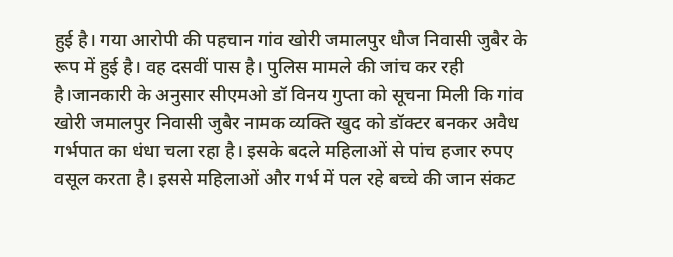हुई है। गया आरोपी की पहचान गांव खोरी जमालपुर धौज निवासी जुबैर के रूप में हुई है। वह दसवीं पास है। पुलिस मामले की जांच कर रही है।जानकारी के अनुसार सीएमओ डॉ विनय गुप्ता को सूचना मिली कि गांव खोरी जमालपुर निवासी जुबैर नामक व्यक्ति खुद को डॉक्टर बनकर अवैध गर्भपात का धंधा चला रहा है। इसके बदले महिलाओं से पांच हजार रुपए वसूल करता है। इससे महिलाओं और गर्भ में पल रहे बच्चे की जान संकट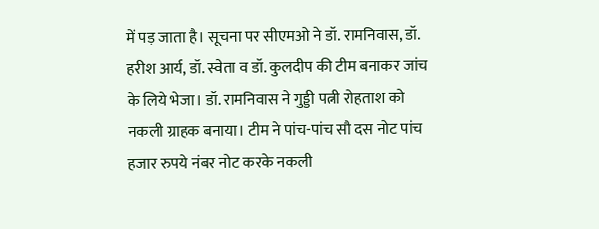में पड़ जाता है। सूचना पर सीएमओ ने डॉ. रामनिवास, डॉ. हरीश आर्य, डॉ. स्वेता व डॉ. कुलदीप की टीम बनाकर जांच के लिये भेजा। डॉ. रामनिवास ने गुड्डी पत्नी रोहताश को नकली ग्राहक बनाया। टीम ने पांच-पांच सौ दस नोट पांच हजार रुपये नंबर नोट करके नकली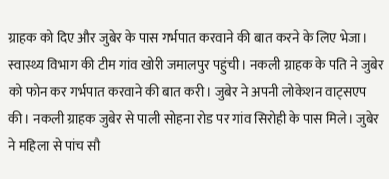ग्राहक को दिए और जुबेर के पास गर्भपात करवाने की बात करने के लिए भेजा। स्वास्थ्य विभाग की टीम गांव खोरी जमालपुर पहुंची। नकली ग्राहक के पति ने जुबेर को फोन कर गर्भपात करवाने की बात करी। जुबेर ने अपनी लोकेशन वाट्सएप की। नकली ग्राहक जुबेर से पाली सोहना रोड पर गांव सिरोही के पास मिले। जुबेर ने महिला से पांच सौ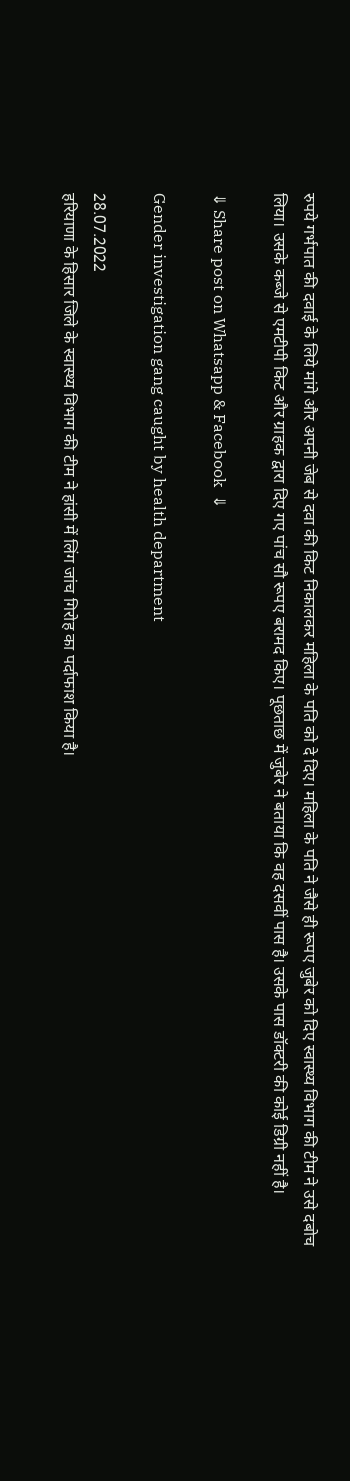रुपये गर्भपात की दवाई के लिये मांगे और अपनी जेब से दवा की किट निकालकर महिला के पति को दे दिए। महिला के पति ने जैसे ही रूपए जुबेर को दिए स्वास्थ्य विभाग की टीम ने उसे दबोच लिया। उसके कब्जे से एमटीपी किट और ग्राहक द्वारा दिए गए पांच सौ रूपए बरामद किए। पूछताछ में जुबेर ने बताया कि वह दसवीं पास है। उसके पास डॉक्टरी की कोई डिग्री नहीं है।

⇓ Share post on Whatsapp & Facebook  ⇓

Gender investigation gang caught by health department

28.07.2022
हरियाणा के हिसार जिले के स्वास्थ्य विभाग की टीम ने हांसी में लिंग जांच गिरोह का पर्दाफाश किया है।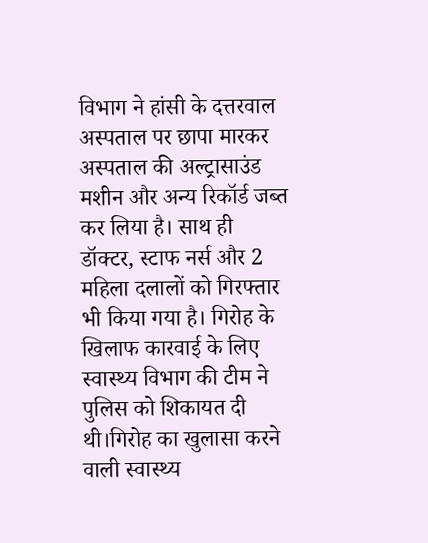विभाग ने हांसी के दत्तरवाल अस्पताल पर छापा मारकर अस्पताल की अल्ट्रासाउंड मशीन और अन्य रिकॉर्ड जब्त कर लिया है। साथ ही डॉक्टर, स्टाफ नर्स और 2 महिला दलालों को गिरफ्तार भी किया गया है। गिरोह के खिलाफ कारवाई के लिए स्वास्थ्य विभाग की टीम ने पुलिस को शिकायत दी थी।गिरोह का खुलासा करने वाली स्वास्थ्य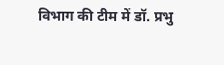विभाग की टीम में डॉ. प्रभु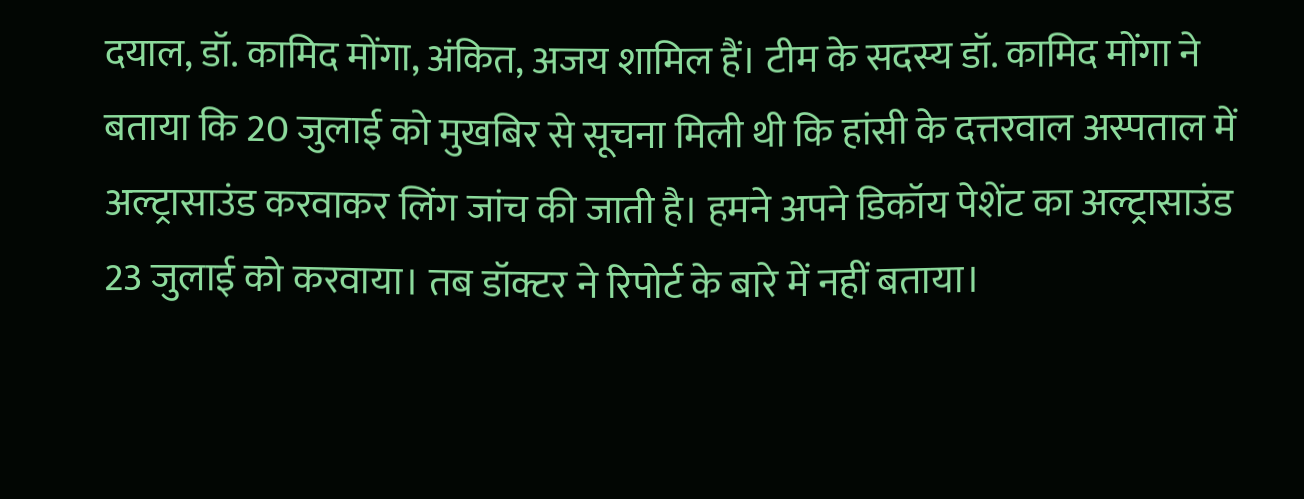दयाल, डॉ. कामिद मोंगा, अंकित, अजय शामिल हैं। टीम के सदस्य डॉ. कामिद मोंगा ने बताया कि 20 जुलाई को मुखबिर से सूचना मिली थी कि हांसी के दत्तरवाल अस्पताल में अल्ट्रासाउंड करवाकर लिंग जांच की जाती है। हमने अपने डिकॉय पेशेंट का अल्ट्रासाउंड 23 जुलाई को करवाया। तब डॉक्टर ने रिपोर्ट के बारे में नहीं बताया।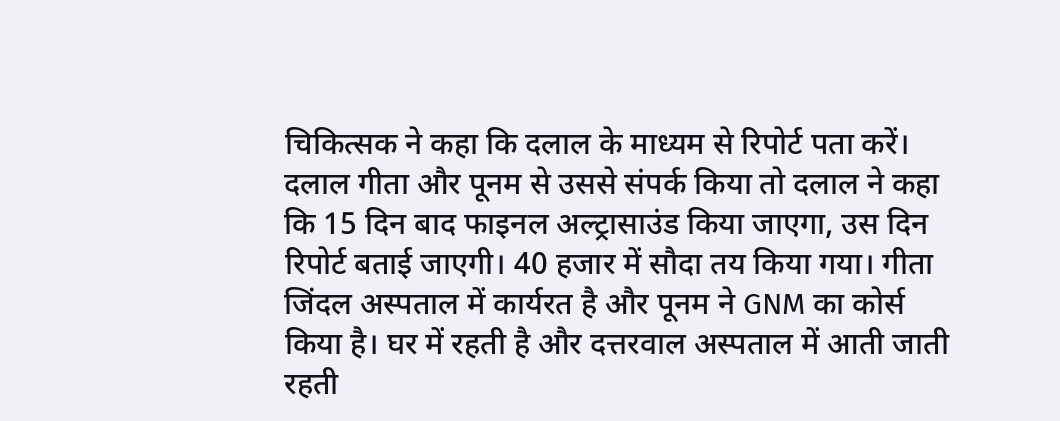चिकित्सक ने कहा कि दलाल के माध्यम से रिपोर्ट पता करें। दलाल गीता और पूनम से उससे संपर्क किया तो दलाल ने कहा कि 15 दिन बाद फाइनल अल्ट्रासाउंड किया जाएगा, उस दिन रिपोर्ट बताई जाएगी। 40 हजार में सौदा तय किया गया। गीता जिंदल अस्पताल में कार्यरत है और पूनम ने GNM का कोर्स किया है। घर में रहती है और दत्तरवाल अस्पताल में आती जाती रहती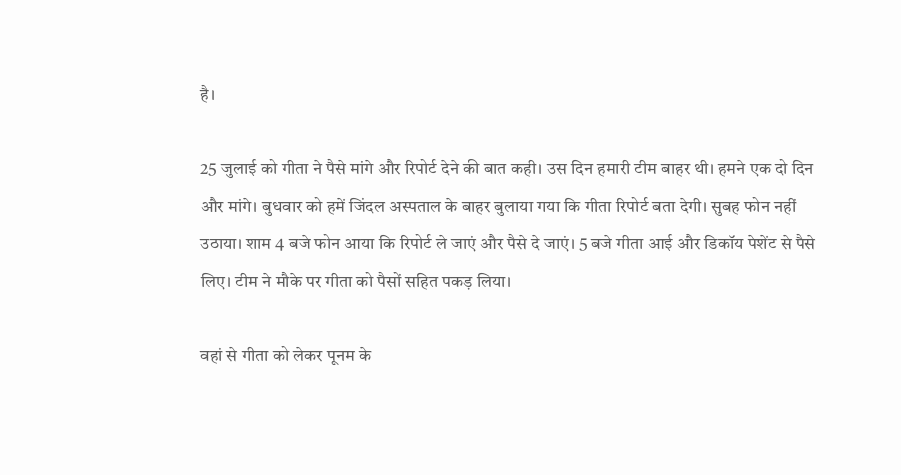है।

25 जुलाई को गीता ने पैसे मांगे और रिपोर्ट देने की बात कही। उस दिन हमारी टीम बाहर थी। हमने एक दो दिन और मांगे। बुधवार को हमें जिंदल अस्पताल के बाहर बुलाया गया कि गीता रिपोर्ट बता देगी। सुबह फोन नहीं उठाया। शाम 4 बजे फोन आया कि रिपोर्ट ले जाएं और पैसे दे जाएं। 5 बजे गीता आई और डिकॉय पेशेंट से पैसे लिए। टीम ने मौके पर गीता को पैसों सहित पकड़ लिया।

वहां से गीता को लेकर पूनम के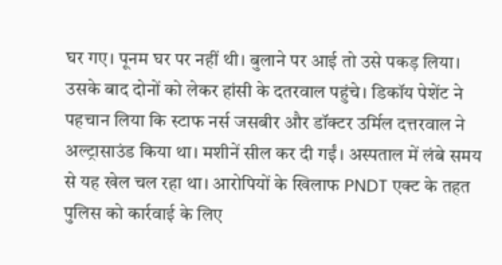घर गए। पूनम घर पर नहीं थी। बुलाने पर आई तो उसे पकड़ लिया। उसके बाद दोनों को लेकर हांसी के दतरवाल पहुंचे। डिकॉय पेशेंट ने पहचान लिया कि स्टाफ नर्स जसबीर और डॉक्टर उर्मिल दत्तरवाल ने अल्ट्रासाउंड किया था। मशीनें सील कर दी गईं। अस्पताल में लंबे समय से यह खेल चल रहा था। आरोपियों के खिलाफ PNDT एक्ट के तहत पुलिस को कार्रवाई के लिए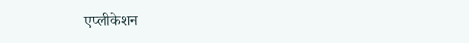एप्लीकेशन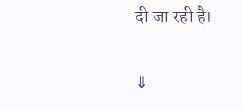दी जा रही है।

⇓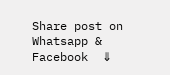Share post on Whatsapp & Facebook  ⇓